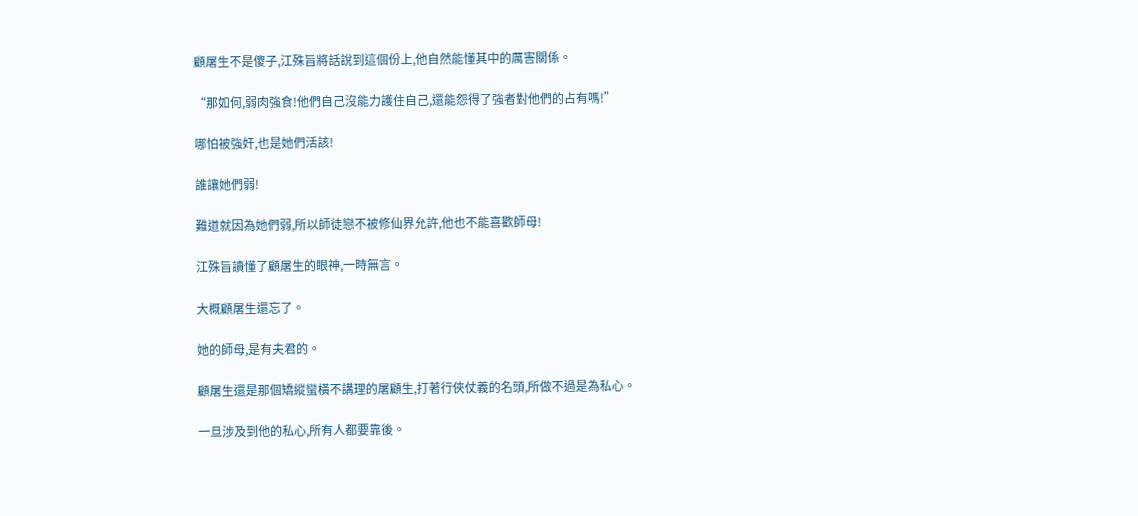顧屠生不是傻子,江殊旨將話說到這個份上,他自然能懂其中的厲害關係。

“那如何,弱肉強食!他們自己沒能力護住自己,還能怨得了強者對他們的占有嗎!”

哪怕被強奸,也是她們活該!

誰讓她們弱!

難道就因為她們弱,所以師徒戀不被修仙界允許,他也不能喜歡師母!

江殊旨讀懂了顧屠生的眼神,一時無言。

大概顧屠生還忘了。

她的師母,是有夫君的。

顧屠生還是那個矯縱蠻橫不講理的屠顧生,打著行俠仗義的名頭,所做不過是為私心。

一旦涉及到他的私心,所有人都要靠後。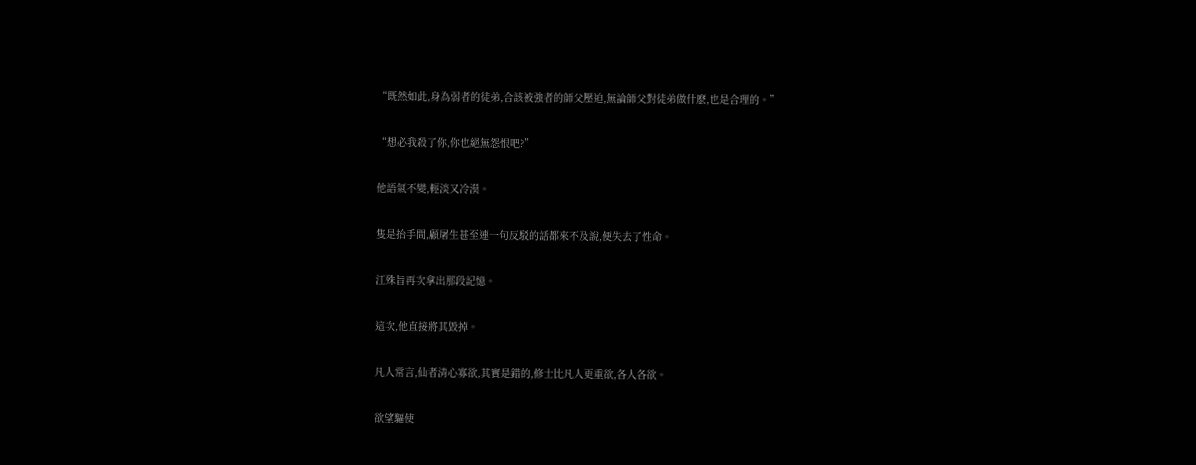“既然如此,身為弱者的徒弟,合該被強者的師父壓迫,無論師父對徒弟做什麽,也是合理的。”

“想必我殺了你,你也絕無怨恨吧?”

他語氣不變,輕淡又冷漠。

隻是抬手間,顧屠生甚至連一句反駁的話都來不及說,便失去了性命。

江殊旨再次拿出那段記憶。

這次,他直接將其毀掉。

凡人常言,仙者清心寡欲,其實是錯的,修士比凡人更重欲,各人各欲。

欲望驅使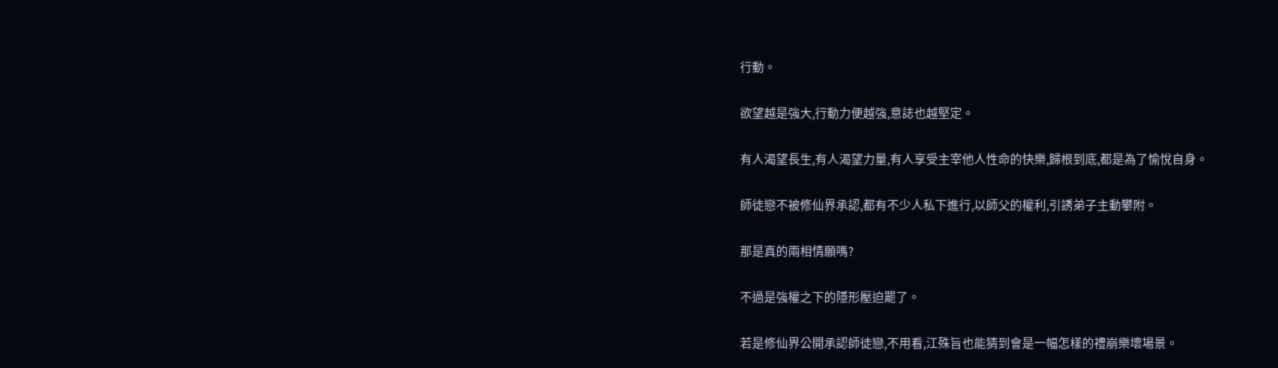行動。

欲望越是強大,行動力便越強,意誌也越堅定。

有人渴望長生,有人渴望力量,有人享受主宰他人性命的快樂,歸根到底,都是為了愉悅自身。

師徒戀不被修仙界承認,都有不少人私下進行,以師父的權利,引誘弟子主動攀附。

那是真的兩相情願嗎?

不過是強權之下的隱形壓迫罷了。

若是修仙界公開承認師徒戀,不用看,江殊旨也能猜到會是一幅怎樣的禮崩樂壞場景。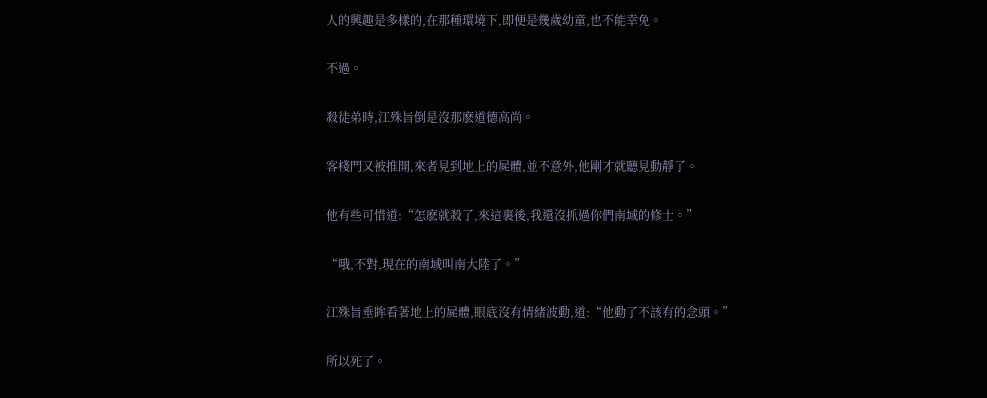人的興趣是多樣的,在那種環境下,即便是幾歲幼童,也不能幸免。

不過。

殺徒弟時,江殊旨倒是沒那麽道德高尚。

客棧門又被推開,來者見到地上的屍體,並不意外,他剛才就聽見動靜了。

他有些可惜道:“怎麽就殺了,來這裏後,我還沒抓過你們南域的修士。”

“哦,不對,現在的南域叫南大陸了。”

江殊旨垂眸看著地上的屍體,眼底沒有情緒波動,道:“他動了不該有的念頭。”

所以死了。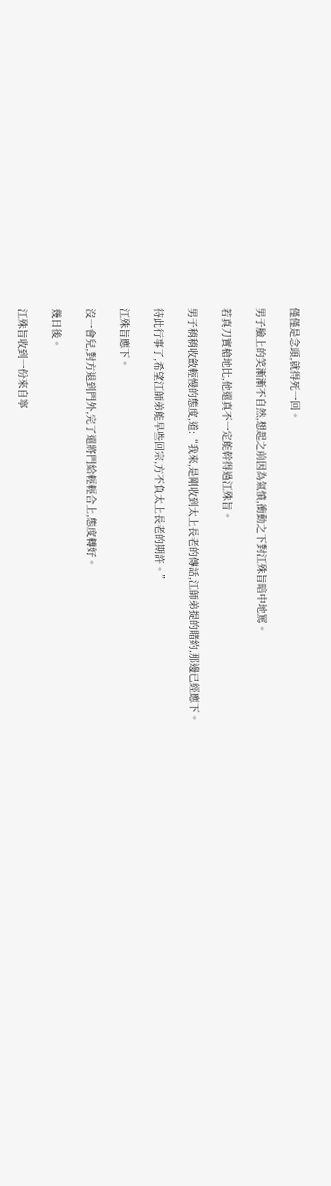僅僅是念頭,就得死一回。

男子臉上的笑漸漸不自然,想起之前因為氣憤,衝動之下對江殊旨暗中地罵。

若真刀實槍地比,他還真不一定能幹得過江殊旨。

男子稍稍收斂輕慢的態度,道:“我來,是剛收到太上長老的傳話,江師弟提的賭約,那邊已經應下。

待此行事了,希望江師弟能早些回宗,方不負太上長老的期許。”

江殊旨應下。

沒一會兒,對方退到門外,完了還將門給輕輕合上,態度轉好。

幾日後。

江殊旨收到一份來自寧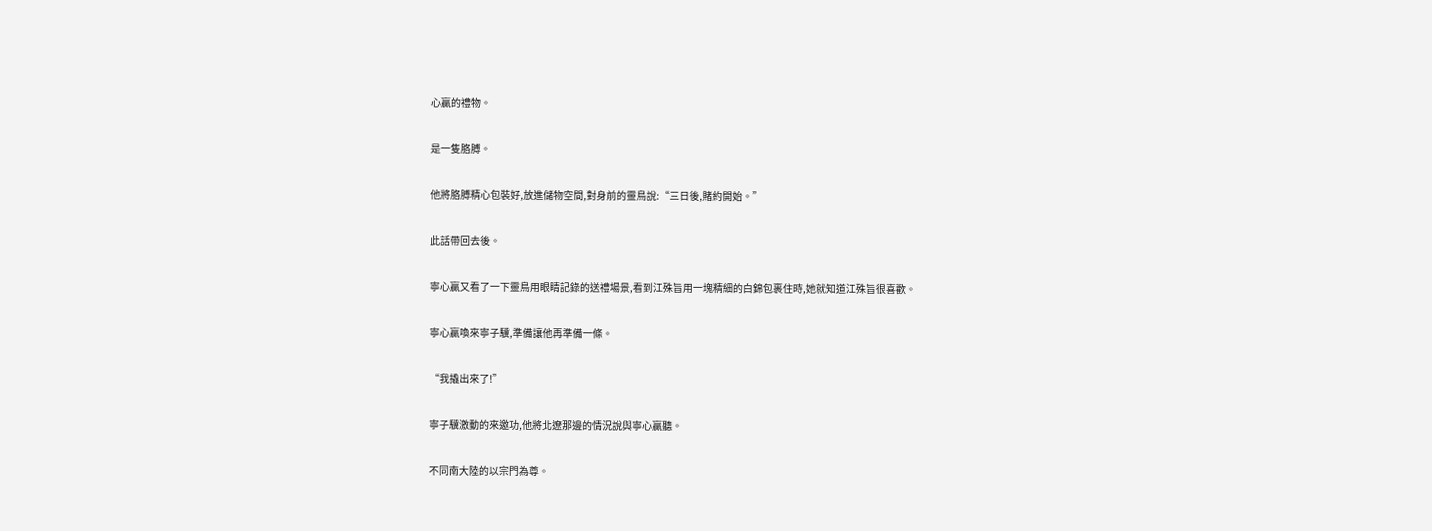心贏的禮物。

是一隻胳膊。

他將胳膊精心包裝好,放進儲物空間,對身前的靈鳥說:“三日後,賭約開始。”

此話帶回去後。

寧心贏又看了一下靈鳥用眼睛記錄的送禮場景,看到江殊旨用一塊精細的白錦包裹住時,她就知道江殊旨很喜歡。

寧心贏喚來寧子驥,準備讓他再準備一條。

“我撬出來了!”

寧子驥激動的來邀功,他將北遼那邊的情況說與寧心贏聽。

不同南大陸的以宗門為尊。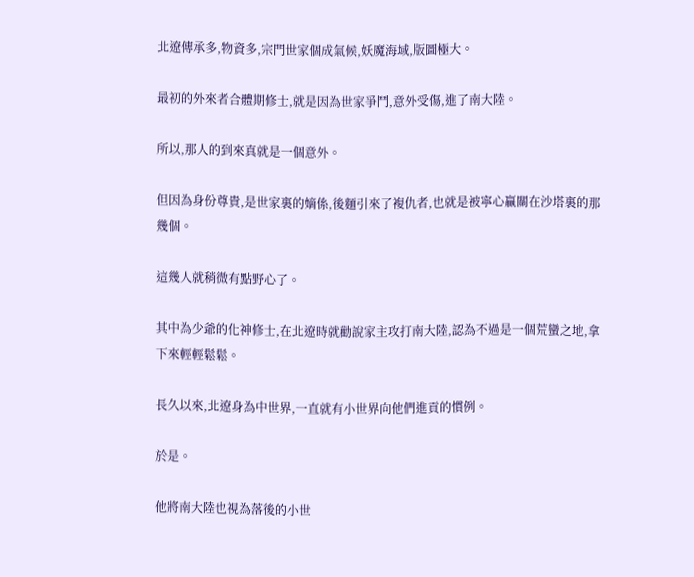北遼傳承多,物資多,宗門世家個成氣候,妖魔海域,版圖極大。

最初的外來者合體期修士,就是因為世家爭鬥,意外受傷,進了南大陸。

所以,那人的到來真就是一個意外。

但因為身份尊貴,是世家裏的嫡係,後麵引來了複仇者,也就是被寧心贏關在沙塔裏的那幾個。

這幾人就稍微有點野心了。

其中為少爺的化神修士,在北遼時就勸說家主攻打南大陸,認為不過是一個荒蠻之地,拿下來輕輕鬆鬆。

長久以來,北遼身為中世界,一直就有小世界向他們進貢的慣例。

於是。

他將南大陸也視為落後的小世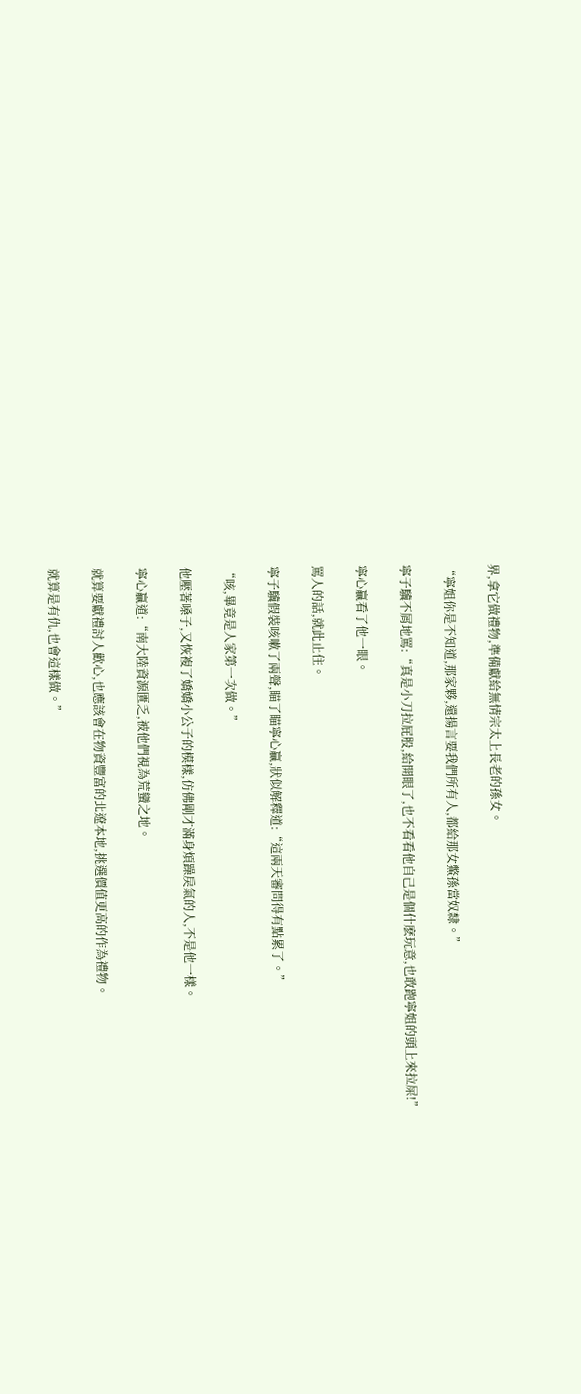界,拿它做禮物,準備獻給無情宗太上長老的孫女。

“寧姐你是不知道,那家夥,還揚言要我們所有人,都給那女鱉孫當奴隸。”

寧子驥不屑地罵:“真是小刀拉屁股,給開眼了,也不看看他自己是個什麽玩意,也敢跑寧姐的頭上來拉屎!”

寧心贏看了他一眼。

罵人的話,就此止住。

寧子驥假裝咳嗽了兩聲,瞄了瞄寧心贏,狀似解釋道:“這兩天審問得有點累了。”

“咳,畢竟是人家第一次做。”

他壓著嗓子,又恢複了嬌嬌小公子的模樣,仿佛剛才滿身煩躁戾氣的人,不是他一樣。

寧心贏道:“南大陸資源匱乏,被他們視為荒蠻之地。

就算要獻禮討人歡心,也應該會在物資豐富的北遼本地,挑選價值更高的作為禮物。

就算是有仇,也會這樣做。”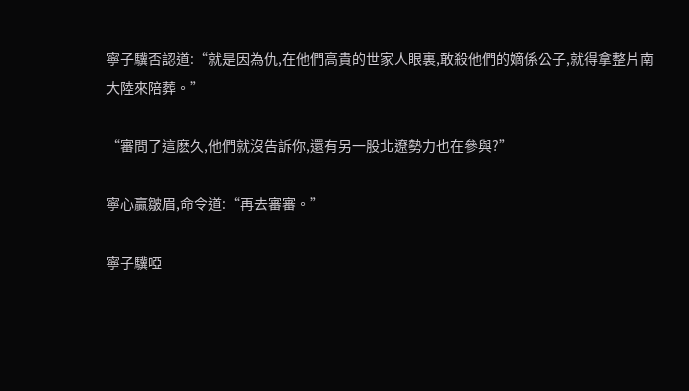寧子驥否認道:“就是因為仇,在他們高貴的世家人眼裏,敢殺他們的嫡係公子,就得拿整片南大陸來陪葬。”

“審問了這麽久,他們就沒告訴你,還有另一股北遼勢力也在參與?”

寧心贏皺眉,命令道:“再去審審。”

寧子驥啞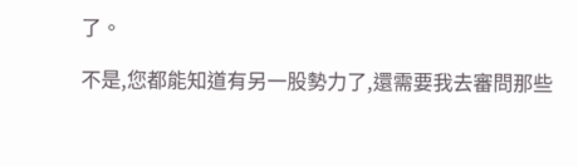了。

不是,您都能知道有另一股勢力了,還需要我去審問那些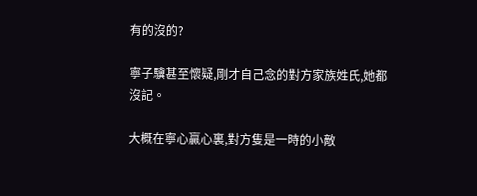有的沒的?

寧子驥甚至懷疑,剛才自己念的對方家族姓氏,她都沒記。

大概在寧心贏心裏,對方隻是一時的小敵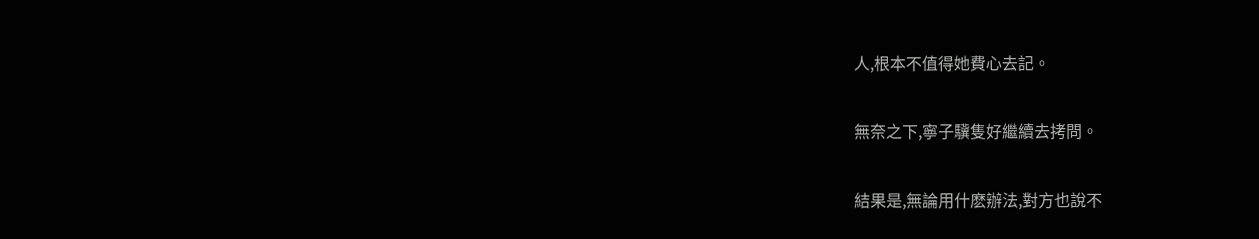人,根本不值得她費心去記。

無奈之下,寧子驥隻好繼續去拷問。

結果是,無論用什麽辦法,對方也說不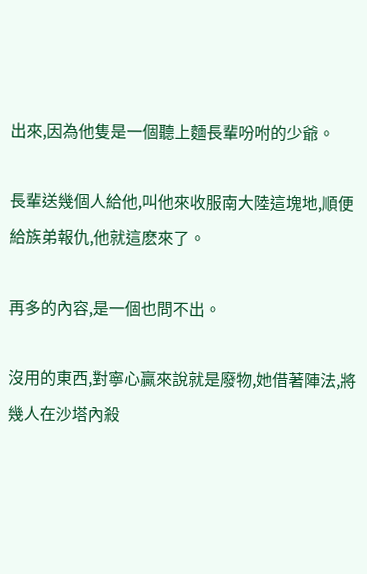出來,因為他隻是一個聽上麵長輩吩咐的少爺。

長輩送幾個人給他,叫他來收服南大陸這塊地,順便給族弟報仇,他就這麽來了。

再多的內容,是一個也問不出。

沒用的東西,對寧心贏來說就是廢物,她借著陣法,將幾人在沙塔內殺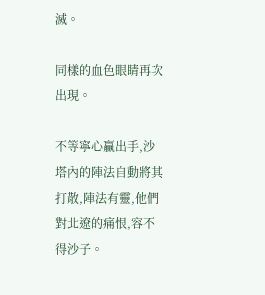滅。

同樣的血色眼睛再次出現。

不等寧心贏出手,沙塔內的陣法自動將其打散,陣法有靈,他們對北遼的痛恨,容不得沙子。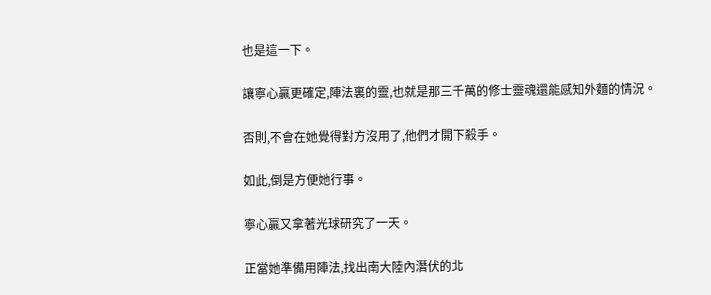也是這一下。

讓寧心贏更確定,陣法裏的靈,也就是那三千萬的修士靈魂還能感知外麵的情況。

否則,不會在她覺得對方沒用了,他們才開下殺手。

如此,倒是方便她行事。

寧心贏又拿著光球研究了一天。

正當她準備用陣法,找出南大陸內潛伏的北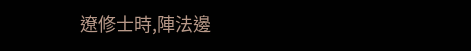遼修士時,陣法邊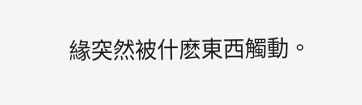緣突然被什麽東西觸動。